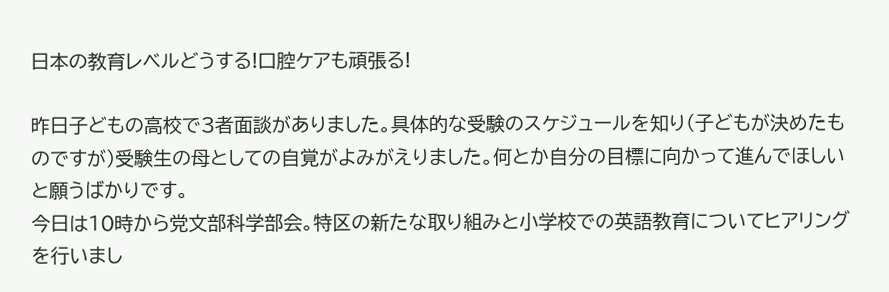日本の教育レベルどうする!口腔ケアも頑張る!

昨日子どもの高校で3者面談がありました。具体的な受験のスケジュールを知り(子どもが決めたものですが)受験生の母としての自覚がよみがえりました。何とか自分の目標に向かって進んでほしいと願うばかりです。
今日は10時から党文部科学部会。特区の新たな取り組みと小学校での英語教育についてヒアリングを行いまし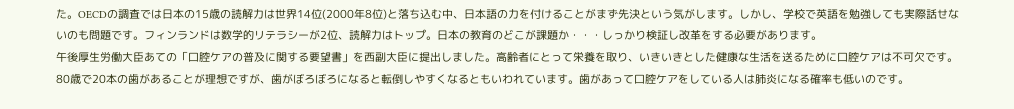た。OECDの調査では日本の15歳の読解力は世界14位(2000年8位)と落ち込む中、日本語の力を付けることがまず先決という気がします。しかし、学校で英語を勉強しても実際話せないのも問題です。フィンランドは数学的リテラシーが2位、読解力はトップ。日本の教育のどこが課題か・・・しっかり検証し改革をする必要があります。
午後厚生労働大臣あての「口腔ケアの普及に関する要望書」を西副大臣に提出しました。高齢者にとって栄養を取り、いきいきとした健康な生活を送るために口腔ケアは不可欠です。80歳で20本の歯があることが理想ですが、歯がぼろぼろになると転倒しやすくなるともいわれています。歯があって口腔ケアをしている人は肺炎になる確率も低いのです。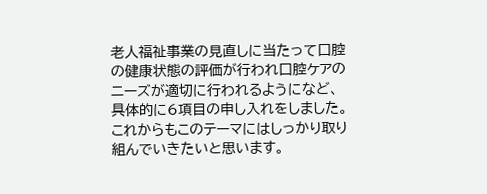老人福祉事業の見直しに当たって口腔の健康状態の評価が行われ口腔ケアのニーズが適切に行われるようになど、具体的に6項目の申し入れをしました。これからもこのテーマにはしっかり取り組んでいきたいと思います。